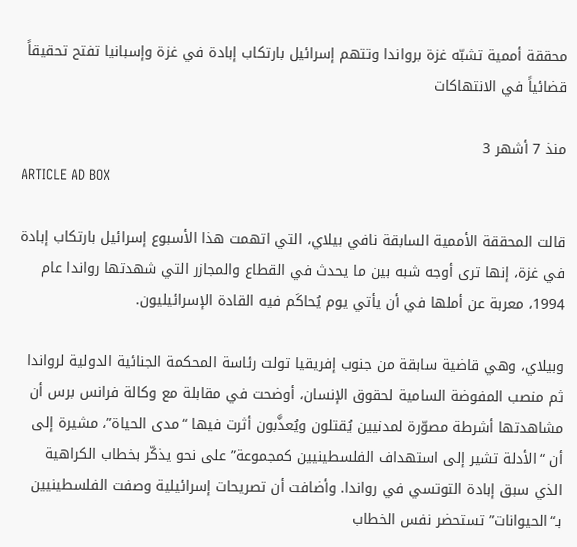محققة أممية تشبّه غزة برواندا وتتهم إسرائيل بارتكاب إبادة في غزة وإسبانيا تفتح تحقيقاً قضائياً في الانتهاكات

منذ 7 أشهر 3
ARTICLE AD BOX

قالت المحققة الأممية السابقة نافي بيلاي، التي اتهمت هذا الأسبوع إسرائيل بارتكاب إبادة في غزة، إنها ترى أوجه شبه بين ما يحدث في القطاع والمجازر التي شهدتها رواندا عام 1994، معربة عن أملها في أن يأتي يوم يُحاكَم فيه القادة الإسرائيليون.

وبيلاي، وهي قاضية سابقة من جنوب إفريقيا تولت رئاسة المحكمة الجنائية الدولية لرواندا ثم منصب المفوضة السامية لحقوق الإنسان، أوضحت في مقابلة مع وكالة فرانس برس أن مشاهدتها أشرطة مصوّرة لمدنيين يُقتلون ويُعذَّبون أثرت فيها “مدى الحياة”، مشيرة إلى أن “الأدلة تشير إلى استهداف الفلسطينيين كمجموعة” على نحو يذكّر بخطاب الكراهية الذي سبق إبادة التوتسي في رواندا. وأضافت أن تصريحات إسرائيلية وصفت الفلسطينيين بـ“الحيوانات” تستحضر نفس الخطاب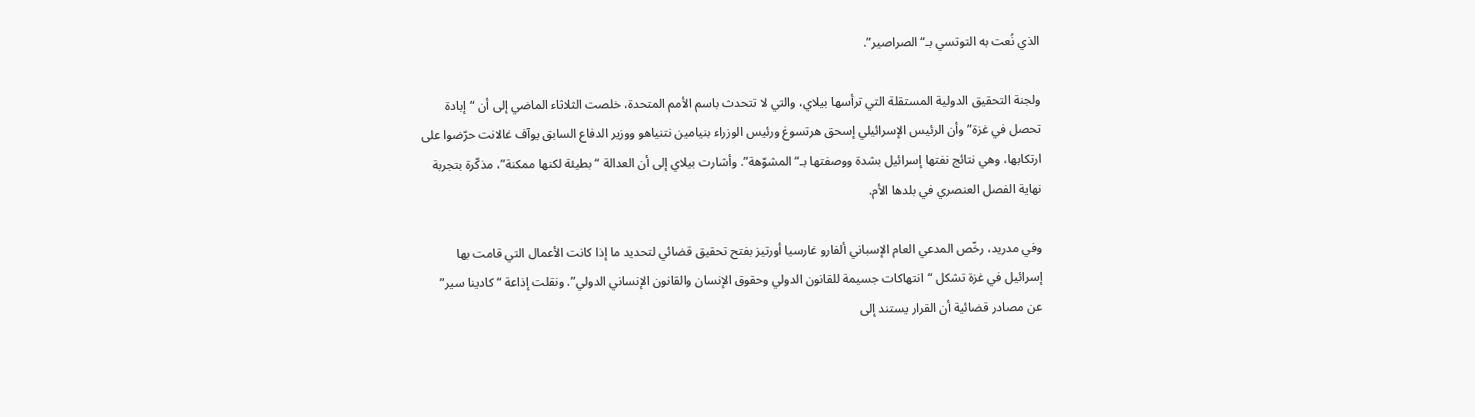الذي نُعت به التوتسي بـ“الصراصير”.

ولجنة التحقيق الدولية المستقلة التي ترأسها بيلاي، والتي لا تتحدث باسم الأمم المتحدة، خلصت الثلاثاء الماضي إلى أن “إبادة تحصل في غزة” وأن الرئيس الإسرائيلي إسحق هرتسوغ ورئيس الوزراء بنيامين نتنياهو ووزير الدفاع السابق يوآف غالانت حرّضوا على ارتكابها، وهي نتائج نفتها إسرائيل بشدة ووصفتها بـ“المشوّهة”. وأشارت بيلاي إلى أن العدالة “بطيئة لكنها ممكنة”، مذكّرة بتجربة نهاية الفصل العنصري في بلدها الأم.

وفي مدريد، رخّص المدعي العام الإسباني ألفارو غارسيا أورتيز بفتح تحقيق قضائي لتحديد ما إذا كانت الأعمال التي قامت بها إسرائيل في غزة تشكل “انتهاكات جسيمة للقانون الدولي وحقوق الإنسان والقانون الإنساني الدولي”. ونقلت إذاعة “كادينا سير” عن مصادر قضائية أن القرار يستند إلى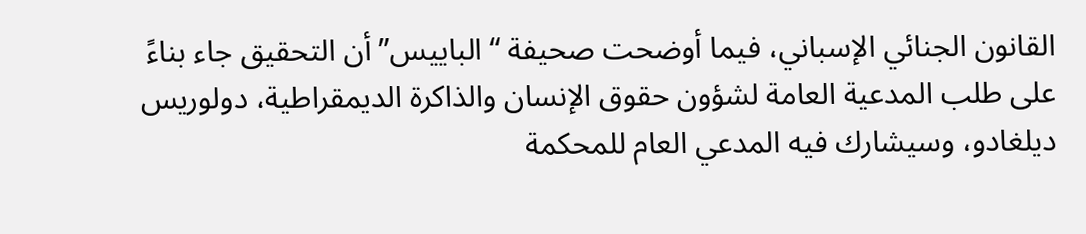القانون الجنائي الإسباني، فيما أوضحت صحيفة “الباييس” أن التحقيق جاء بناءً على طلب المدعية العامة لشؤون حقوق الإنسان والذاكرة الديمقراطية، دولوريس ديلغادو، وسيشارك فيه المدعي العام للمحكمة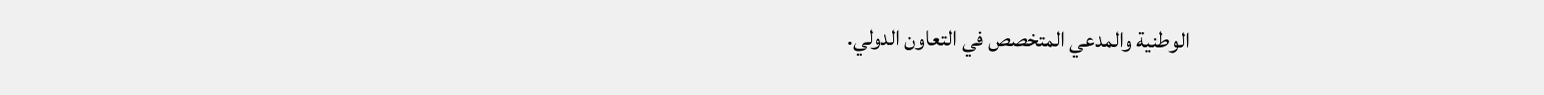الوطنية والمدعي المتخصص في التعاون الدولي.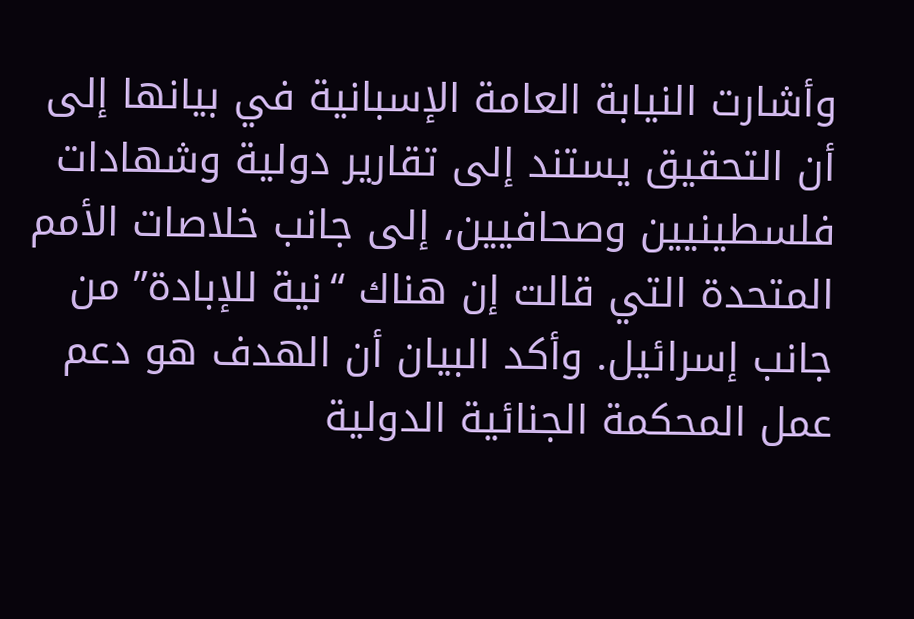وأشارت النيابة العامة الإسبانية في بيانها إلى أن التحقيق يستند إلى تقارير دولية وشهادات فلسطينيين وصحافيين، إلى جانب خلاصات الأمم المتحدة التي قالت إن هناك “نية للإبادة” من جانب إسرائيل. وأكد البيان أن الهدف هو دعم عمل المحكمة الجنائية الدولية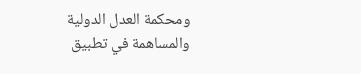ومحكمة العدل الدولية والمساهمة في تطبيق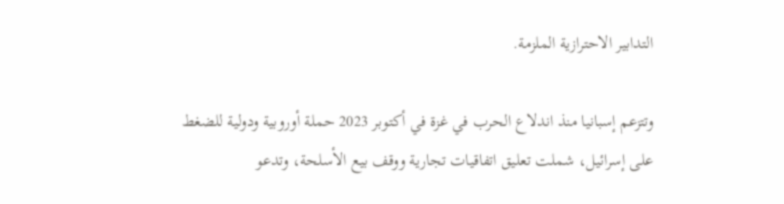التدابير الاحترازية الملزمة.

وتتزعم إسبانيا منذ اندلاع الحرب في غزة في أكتوبر 2023 حملة أوروبية ودولية للضغط على إسرائيل، شملت تعليق اتفاقيات تجارية ووقف بيع الأسلحة، وتدعو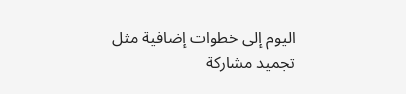اليوم إلى خطوات إضافية مثل تجميد مشاركة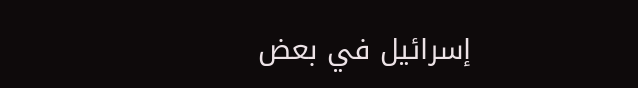إسرائيل في بعض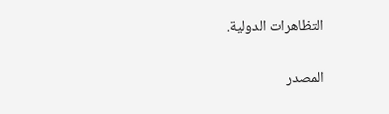التظاهرات الدولية.

المصدر